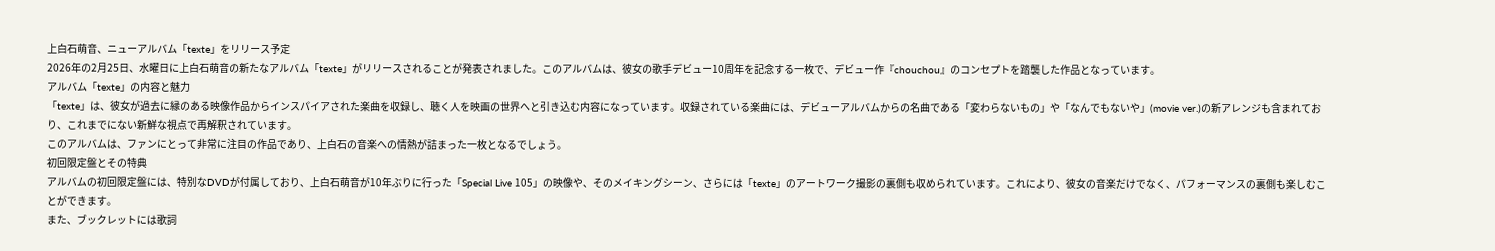上白石萌音、ニューアルバム「texte」をリリース予定
2026年の2月25日、水曜日に上白石萌音の新たなアルバム「texte」がリリースされることが発表されました。このアルバムは、彼女の歌手デビュー10周年を記念する一枚で、デビュー作『chouchou』のコンセプトを踏襲した作品となっています。
アルバム「texte」の内容と魅力
「texte」は、彼女が過去に縁のある映像作品からインスパイアされた楽曲を収録し、聴く人を映画の世界へと引き込む内容になっています。収録されている楽曲には、デビューアルバムからの名曲である「変わらないもの」や「なんでもないや」(movie ver.)の新アレンジも含まれており、これまでにない新鮮な視点で再解釈されています。
このアルバムは、ファンにとって非常に注目の作品であり、上白石の音楽への情熱が詰まった一枚となるでしょう。
初回限定盤とその特典
アルバムの初回限定盤には、特別なDVDが付属しており、上白石萌音が10年ぶりに行った「Special Live 105」の映像や、そのメイキングシーン、さらには「texte」のアートワーク撮影の裏側も収められています。これにより、彼女の音楽だけでなく、パフォーマンスの裏側も楽しむことができます。
また、ブックレットには歌詞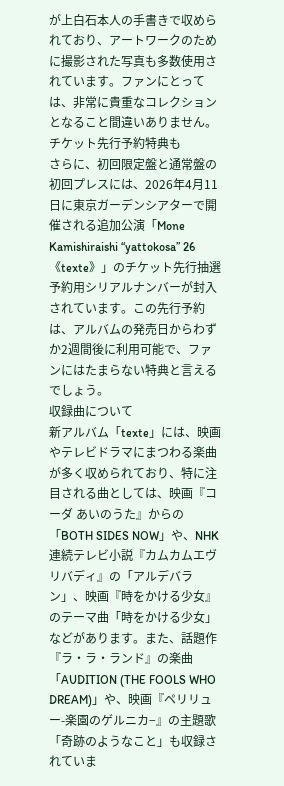が上白石本人の手書きで収められており、アートワークのために撮影された写真も多数使用されています。ファンにとっては、非常に貴重なコレクションとなること間違いありません。
チケット先行予約特典も
さらに、初回限定盤と通常盤の初回プレスには、2026年4月11日に東京ガーデンシアターで開催される追加公演「Mone Kamishiraishi “yattokosa” 26 《texte》」のチケット先行抽選予約用シリアルナンバーが封入されています。この先行予約は、アルバムの発売日からわずか2週間後に利用可能で、ファンにはたまらない特典と言えるでしょう。
収録曲について
新アルバム「texte」には、映画やテレビドラマにまつわる楽曲が多く収められており、特に注目される曲としては、映画『コーダ あいのうた』からの「BOTH SIDES NOW」や、NHK連続テレビ小説『カムカムエヴリバディ』の「アルデバラン」、映画『時をかける少女』のテーマ曲「時をかける少女」などがあります。また、話題作『ラ・ラ・ランド』の楽曲「AUDITION (THE FOOLS WHO DREAM)」や、映画『ペリリュー-楽園のゲルニカ−』の主題歌「奇跡のようなこと」も収録されていま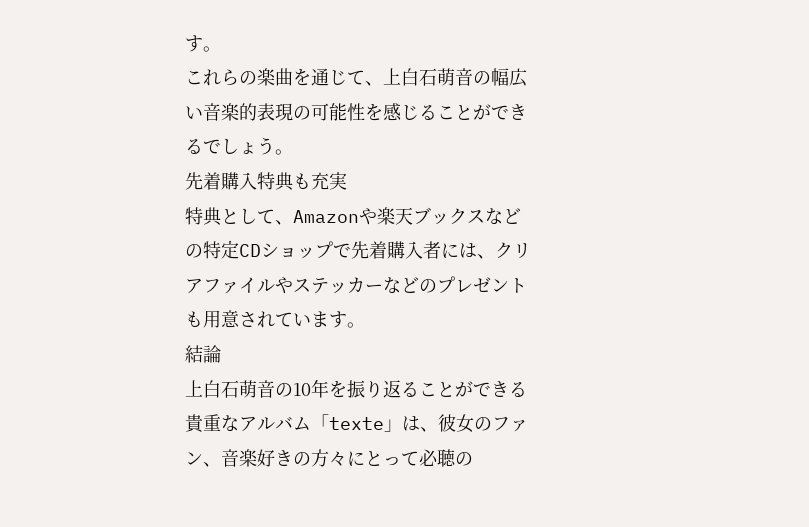す。
これらの楽曲を通じて、上白石萌音の幅広い音楽的表現の可能性を感じることができるでしょう。
先着購入特典も充実
特典として、Amazonや楽天ブックスなどの特定CDショップで先着購入者には、クリアファイルやステッカーなどのプレゼントも用意されています。
結論
上白石萌音の10年を振り返ることができる貴重なアルバム「texte」は、彼女のファン、音楽好きの方々にとって必聴の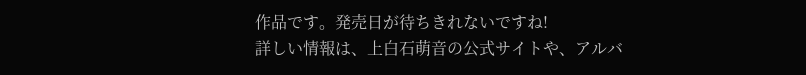作品です。発売日が待ちきれないですね!
詳しい情報は、上白石萌音の公式サイトや、アルバ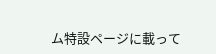ム特設ページに載って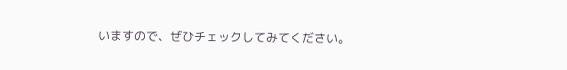いますので、ぜひチェックしてみてください。